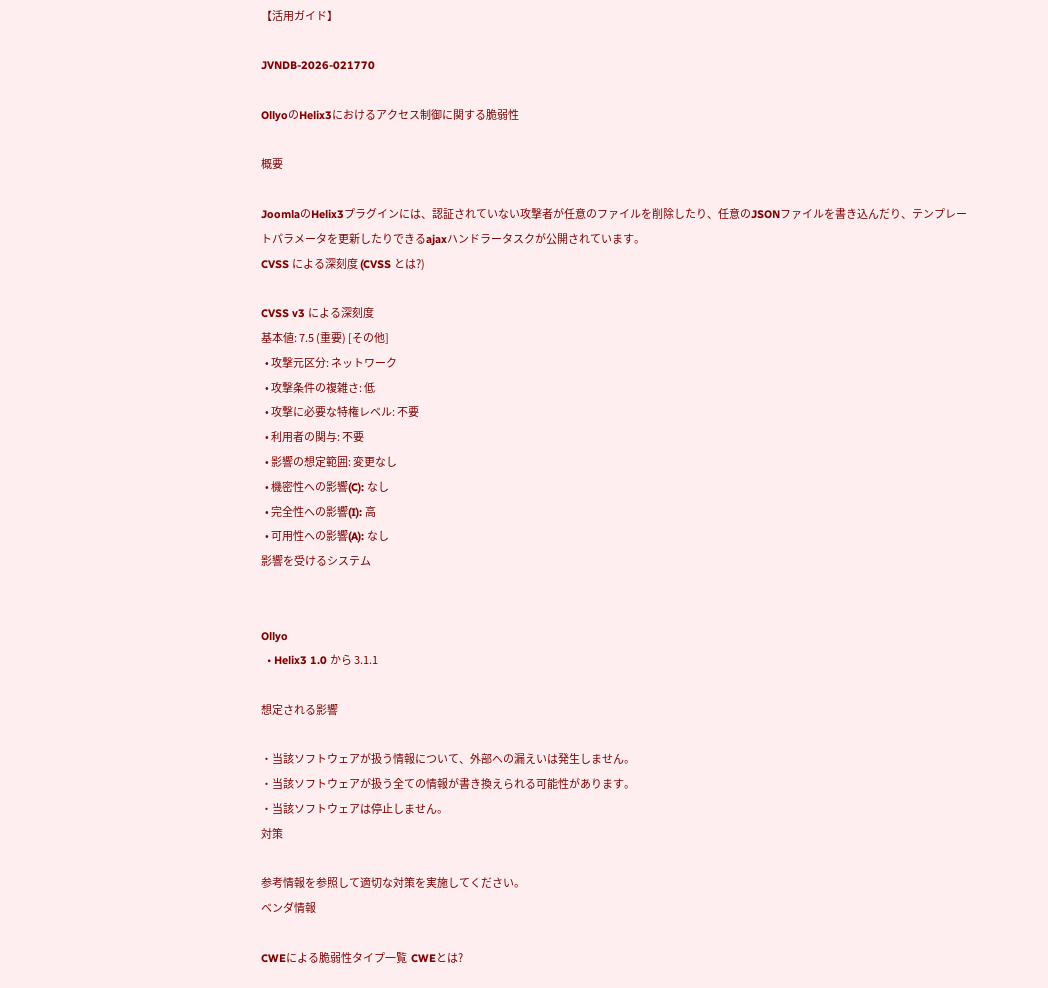【活用ガイド】

JVNDB-2026-021770

OllyoのHelix3におけるアクセス制御に関する脆弱性

概要

JoomlaのHelix3プラグインには、認証されていない攻撃者が任意のファイルを削除したり、任意のJSONファイルを書き込んだり、テンプレートパラメータを更新したりできるajaxハンドラータスクが公開されています。
CVSS による深刻度 (CVSS とは?)

CVSS v3 による深刻度
基本値: 7.5 (重要) [その他]
  • 攻撃元区分: ネットワーク
  • 攻撃条件の複雑さ: 低
  • 攻撃に必要な特権レベル: 不要
  • 利用者の関与: 不要
  • 影響の想定範囲: 変更なし
  • 機密性への影響(C): なし
  • 完全性への影響(I): 高
  • 可用性への影響(A): なし
影響を受けるシステム


Ollyo
  • Helix3 1.0 から 3.1.1

想定される影響

・当該ソフトウェアが扱う情報について、外部への漏えいは発生しません。
・当該ソフトウェアが扱う全ての情報が書き換えられる可能性があります。
・当該ソフトウェアは停止しません。
対策

参考情報を参照して適切な対策を実施してください。
ベンダ情報

CWEによる脆弱性タイプ一覧  CWEとは?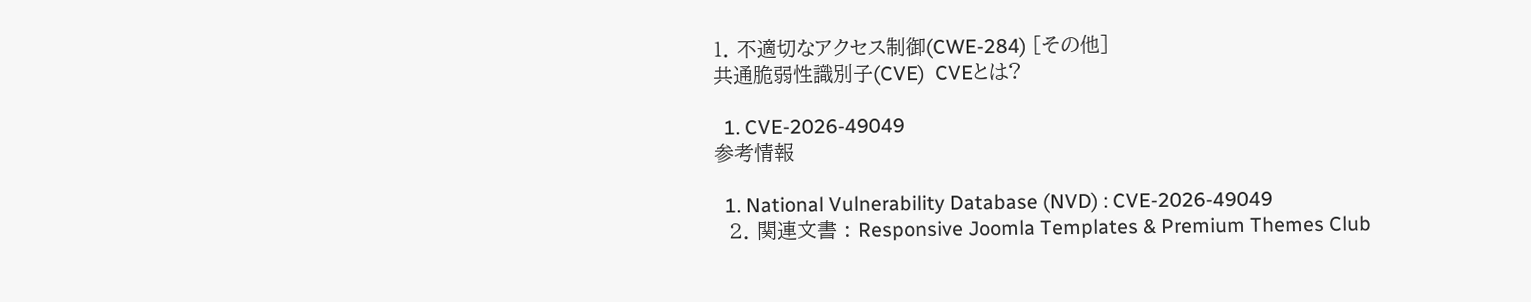1. 不適切なアクセス制御(CWE-284) [その他]
共通脆弱性識別子(CVE)  CVEとは?

  1. CVE-2026-49049
参考情報

  1. National Vulnerability Database (NVD) : CVE-2026-49049
  2. 関連文書 : Responsive Joomla Templates & Premium Themes Club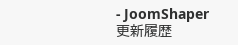- JoomShaper
更新履歴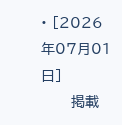• [2026年07月01日]
      掲載